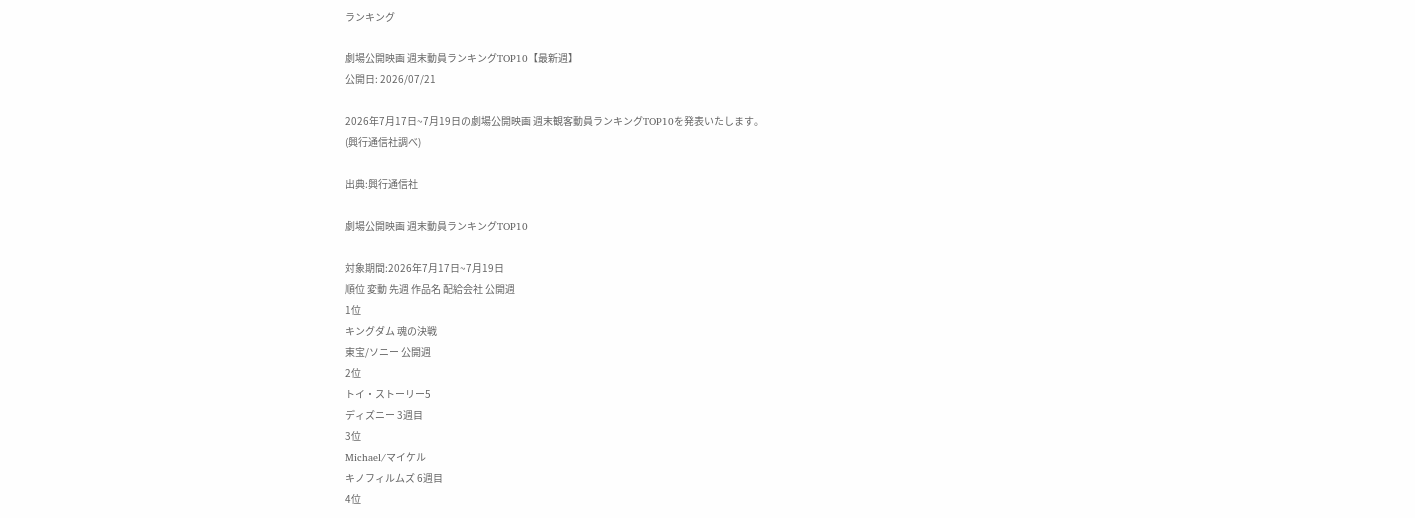ランキング

劇場公開映画 週末動員ランキングTOP10【最新週】
公開日: 2026/07/21

2026年7月17日~7月19日の劇場公開映画 週末観客動員ランキングTOP10を発表いたします。
(興行通信社調べ)

出典:興行通信社

劇場公開映画 週末動員ランキングTOP10

対象期間:2026年7月17日~7月19日
順位 変動 先週 作品名 配給会社 公開週
1位
キングダム 魂の決戦
東宝/ソニー 公開週
2位
トイ・ストーリー5
ディズニー 3週目
3位
Michael/マイケル
キノフィルムズ 6週目
4位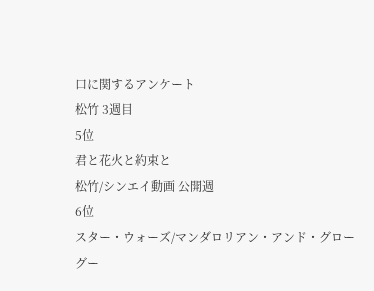口に関するアンケート
松竹 3週目
5位
君と花火と約束と
松竹/シンエイ動画 公開週
6位
スター・ウォーズ/マンダロリアン・アンド・グローグー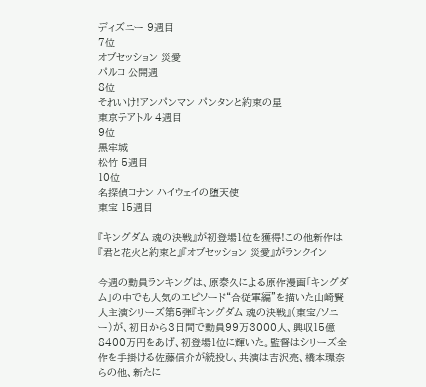ディズニー 9週目
7位
オブセッション 災愛
パルコ 公開週
8位
それいけ!アンパンマン パンタンと約束の星
東京テアトル 4週目
9位
黒牢城
松竹 5週目
10位
名探偵コナン ハイウェイの堕天使
東宝 15週目

『キングダム 魂の決戦』が初登場1位を獲得!この他新作は『君と花火と約束と』『オブセッション 災愛』がランクイン

今週の動員ランキングは、原泰久による原作漫画「キングダム」の中でも人気のエピソード“合従軍編”を描いた山崎賢人主演シリーズ第5弾『キングダム 魂の決戦』(東宝/ソニー)が、初日から3日間で動員99万3000人、興収15億8400万円をあげ、初登場1位に輝いた。監督はシリーズ全作を手掛ける佐藤信介が続投し、共演は吉沢亮、橋本環奈らの他、新たに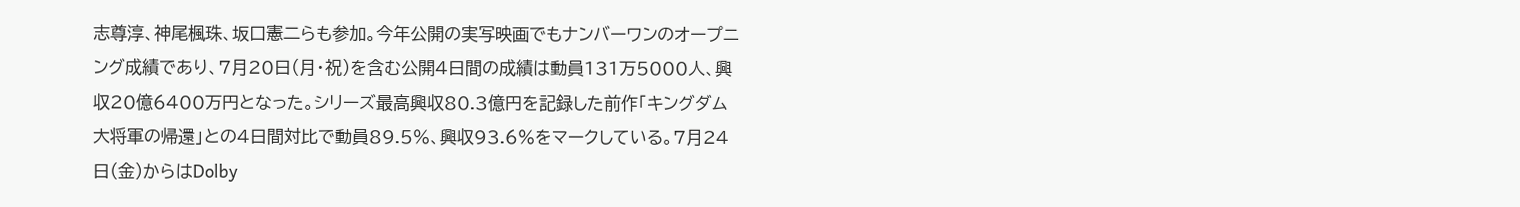志尊淳、神尾楓珠、坂口憲二らも参加。今年公開の実写映画でもナンバーワンのオープニング成績であり、7月20日(月・祝)を含む公開4日間の成績は動員131万5000人、興収20億6400万円となった。シリーズ最高興収80.3億円を記録した前作「キングダム 大将軍の帰還」との4日間対比で動員89.5%、興収93.6%をマークしている。7月24日(金)からはDolby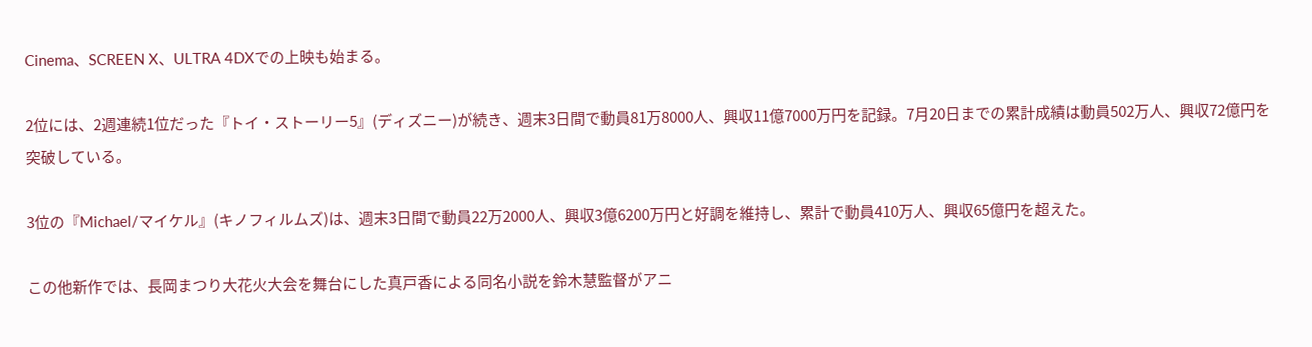Cinema、SCREEN X、ULTRA 4DXでの上映も始まる。

2位には、2週連続1位だった『トイ・ストーリー5』(ディズニー)が続き、週末3日間で動員81万8000人、興収11億7000万円を記録。7月20日までの累計成績は動員502万人、興収72億円を突破している。

3位の『Michael/マイケル』(キノフィルムズ)は、週末3日間で動員22万2000人、興収3億6200万円と好調を維持し、累計で動員410万人、興収65億円を超えた。

この他新作では、長岡まつり大花火大会を舞台にした真戸香による同名小説を鈴木慧監督がアニ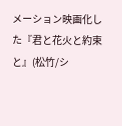メーション映画化した『君と花火と約束と』(松竹/シ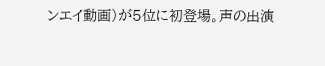ンエイ動画)が5位に初登場。声の出演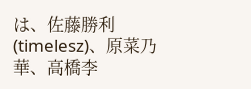は、佐藤勝利(timelesz)、原菜乃華、高橋李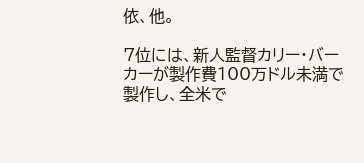依、他。

7位には、新人監督カリー・バーカーが製作費100万ドル未満で製作し、全米で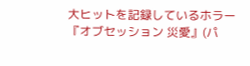大ヒットを記録しているホラー『オブセッション 災愛』(パ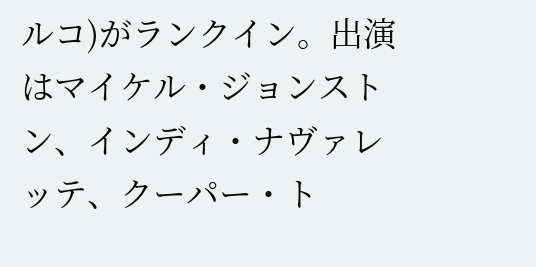ルコ)がランクイン。出演はマイケル・ジョンストン、インディ・ナヴァレッテ、クーパー・ト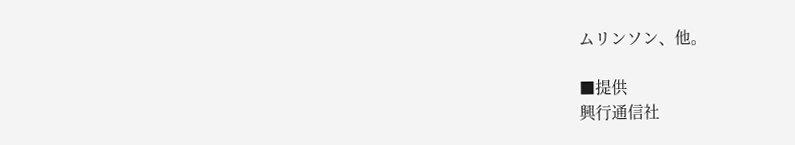ムリンソン、他。

■提供
興行通信社